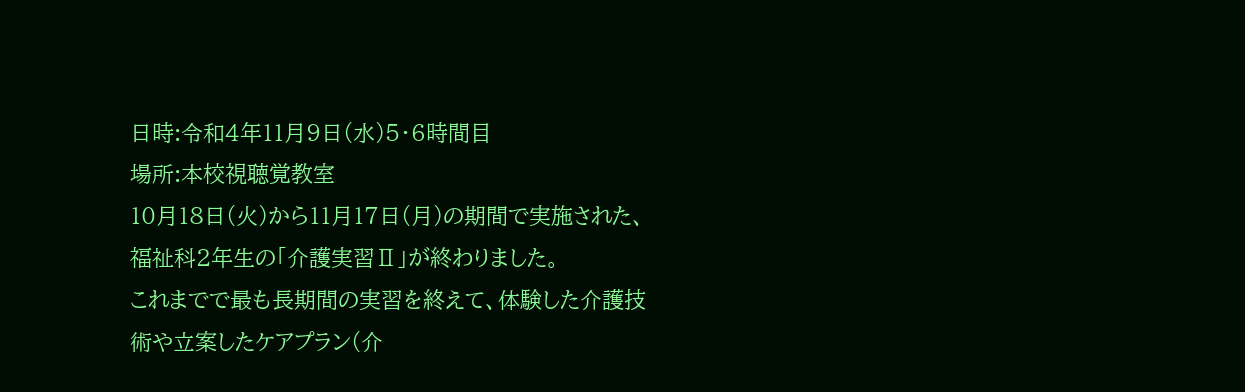日時:令和4年11月9日(水)5・6時間目
場所:本校視聴覚教室
10月18日(火)から11月17日(月)の期間で実施された、福祉科2年生の「介護実習Ⅱ」が終わりました。
これまでで最も長期間の実習を終えて、体験した介護技術や立案したケアプラン(介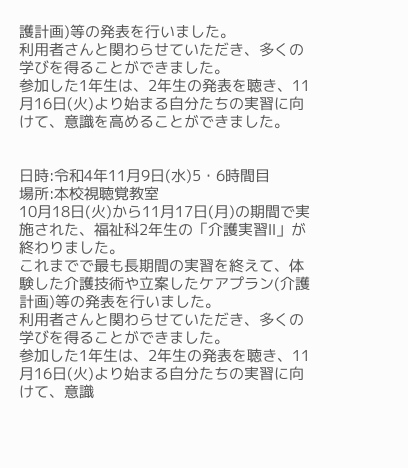護計画)等の発表を行いました。
利用者さんと関わらせていただき、多くの学びを得ることができました。
参加した1年生は、2年生の発表を聴き、11月16日(火)より始まる自分たちの実習に向けて、意識を高めることができました。


日時:令和4年11月9日(水)5・6時間目
場所:本校視聴覚教室
10月18日(火)から11月17日(月)の期間で実施された、福祉科2年生の「介護実習Ⅱ」が終わりました。
これまでで最も長期間の実習を終えて、体験した介護技術や立案したケアプラン(介護計画)等の発表を行いました。
利用者さんと関わらせていただき、多くの学びを得ることができました。
参加した1年生は、2年生の発表を聴き、11月16日(火)より始まる自分たちの実習に向けて、意識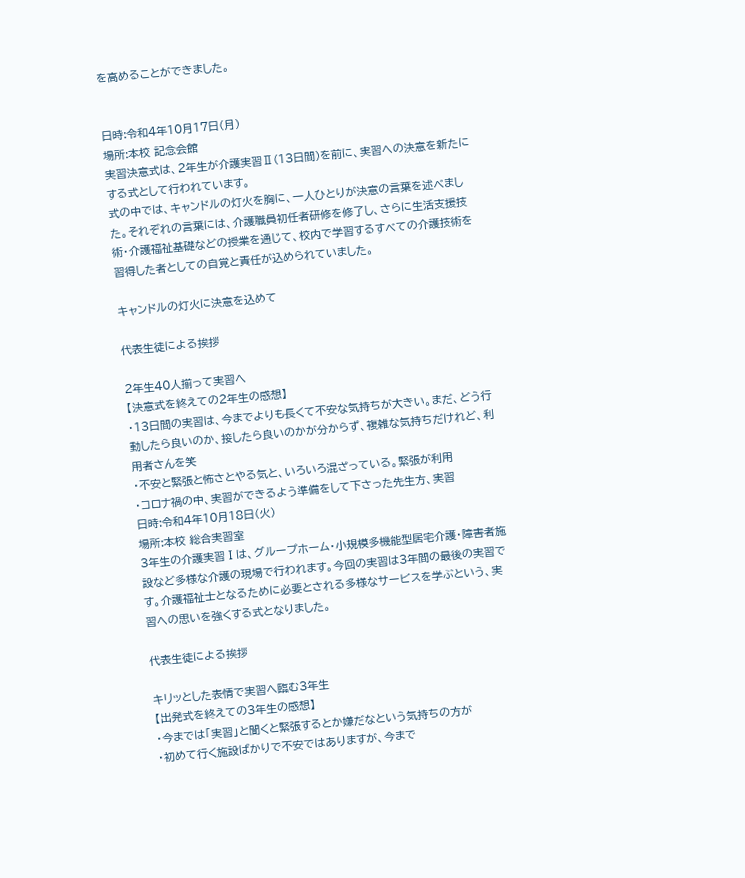を高めることができました。


日時:令和4年10月17日(月)
場所:本校 記念会館
実習決意式は、2年生が介護実習Ⅱ(13日間)を前に、実習への決意を新たにする式として行われています。
式の中では、キャンドルの灯火を胸に、一人ひとりが決意の言葉を述べました。それぞれの言葉には、介護職員初任者研修を修了し、さらに生活支援技術・介護福祉基礎などの授業を通じて、校内で学習するすべての介護技術を習得した者としての自覚と責任が込められていました。

キャンドルの灯火に決意を込めて

代表生徒による挨拶

2年生40人揃って実習へ
【決意式を終えての2年生の感想】
・13日間の実習は、今までよりも長くて不安な気持ちが大きい。まだ、どう行動したら良いのか、接したら良いのかが分からず、複雑な気持ちだけれど、利用者さんを笑
・不安と緊張と怖さとやる気と、いろいろ混ざっている。緊張が利用
・コロナ禍の中、実習ができるよう準備をして下さった先生方、実習
日時:令和4年10月18日(火)
場所:本校 総合実習室
3年生の介護実習Ⅰは、グループホーム・小規模多機能型居宅介護・障害者施設など多様な介護の現場で行われます。今回の実習は3年間の最後の実習です。介護福祉士となるために必要とされる多様なサービスを学ぶという、実習への思いを強くする式となりました。

代表生徒による挨拶

キリッとした表情で実習へ臨む3年生
【出発式を終えての3年生の感想】
・今までは「実習」と聞くと緊張するとか嫌だなという気持ちの方が
・初めて行く施設ばかりで不安ではありますが、今まで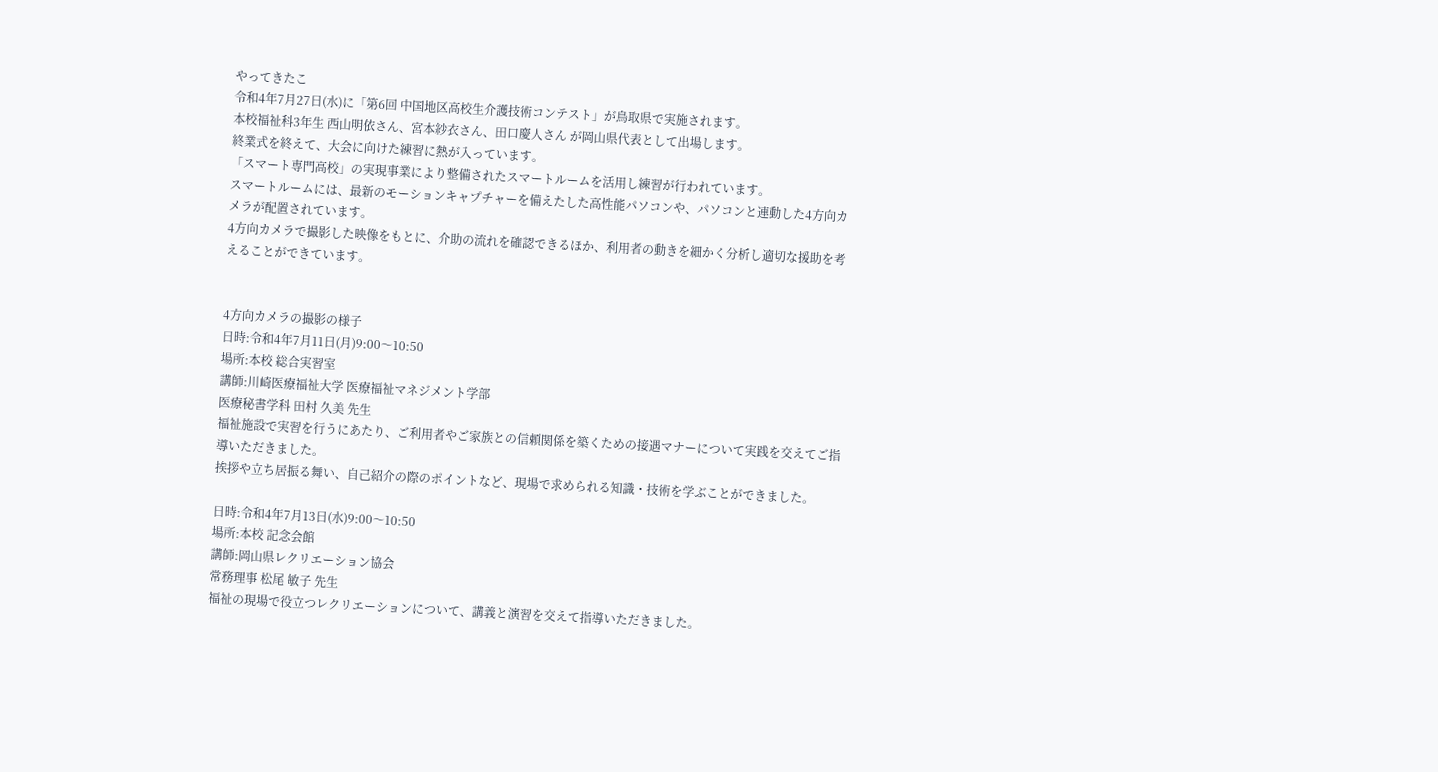やってきたこ
令和4年7月27日(水)に「第6回 中国地区高校生介護技術コンテスト」が鳥取県で実施されます。
本校福祉科3年生 西山明依さん、宮本紗衣さん、田口慶人さん が岡山県代表として出場します。
終業式を終えて、大会に向けた練習に熱が入っています。
「スマート専門高校」の実現事業により整備されたスマートルームを活用し練習が行われています。
スマートルームには、最新のモーションキャプチャーを備えたした高性能パソコンや、パソコンと連動した4方向カメラが配置されています。
4方向カメラで撮影した映像をもとに、介助の流れを確認できるほか、利用者の動きを細かく分析し適切な援助を考えることができています。


4方向カメラの撮影の様子
日時:令和4年7月11日(月)9:00〜10:50
場所:本校 総合実習室
講師:川崎医療福祉大学 医療福祉マネジメント学部
医療秘書学科 田村 久美 先生
福祉施設で実習を行うにあたり、ご利用者やご家族との信頼関係を築くための接遇マナーについて実践を交えてご指導いただきました。
挨拶や立ち居振る舞い、自己紹介の際のポイントなど、現場で求められる知識・技術を学ぶことができました。

日時:令和4年7月13日(水)9:00〜10:50
場所:本校 記念会館
講師:岡山県レクリエーション協会
常務理事 松尾 敏子 先生
福祉の現場で役立つレクリエーションについて、講義と演習を交えて指導いただきました。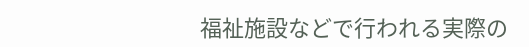福祉施設などで行われる実際の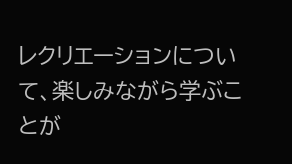レクリエーションについて、楽しみながら学ぶことが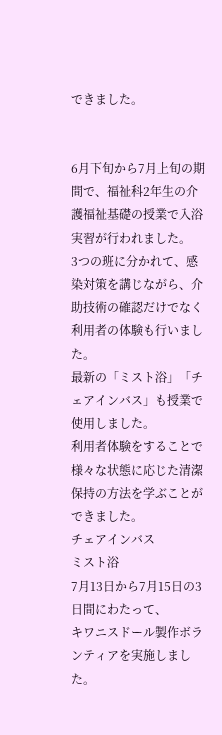できました。


6月下旬から7月上旬の期間で、福祉科2年生の介護福祉基礎の授業で入浴実習が行われました。
3つの班に分かれて、感染対策を講じながら、介助技術の確認だけでなく利用者の体験も行いました。
最新の「ミスト浴」「チェアインバス」も授業で使用しました。
利用者体験をすることで様々な状態に応じた清潔保持の方法を学ぶことができました。
チェアインバス
ミスト浴
7月13日から7月15日の3日間にわたって、
キワニスドール製作ボランティアを実施しました。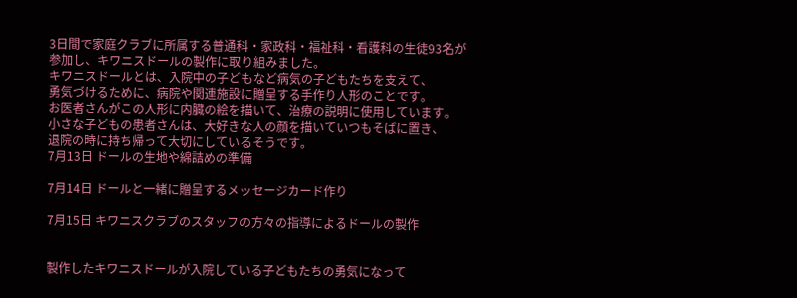3日間で家庭クラブに所属する普通科・家政科・福祉科・看護科の生徒93名が
参加し、キワニスドールの製作に取り組みました。
キワニスドールとは、入院中の子どもなど病気の子どもたちを支えて、
勇気づけるために、病院や関連施設に贈呈する手作り人形のことです。
お医者さんがこの人形に内臓の絵を描いて、治療の説明に使用しています。
小さな子どもの患者さんは、大好きな人の顔を描いていつもそばに置き、
退院の時に持ち帰って大切にしているそうです。
7月13日 ドールの生地や綿詰めの準備

7月14日 ドールと一緒に贈呈するメッセージカード作り

7月15日 キワニスクラブのスタッフの方々の指導によるドールの製作


製作したキワニスドールが入院している子どもたちの勇気になって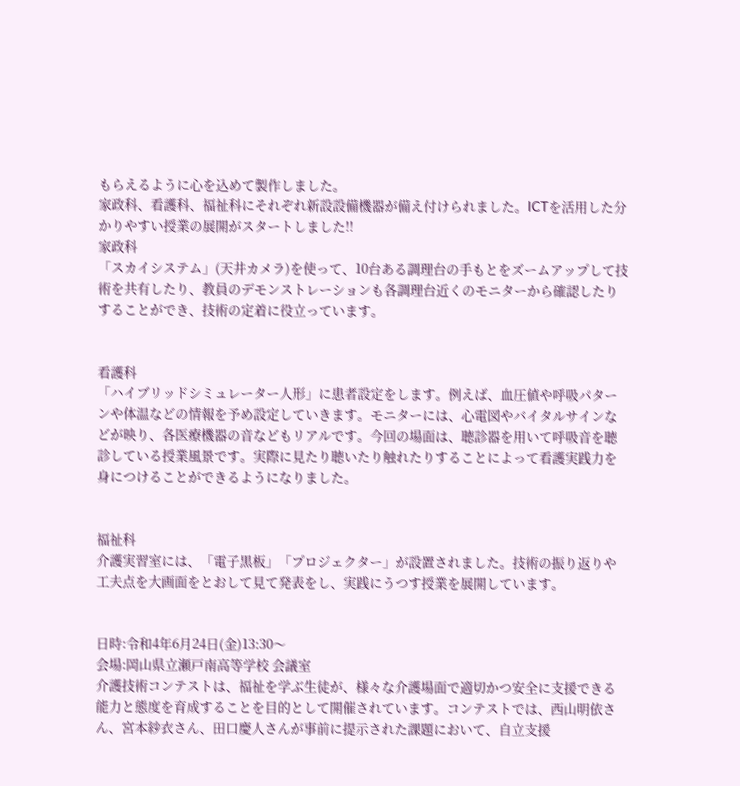もらえるように心を込めて製作しました。
家政科、看護科、福祉科にそれぞれ新設設備機器が備え付けられました。ICTを活用した分かりやすい授業の展開がスタートしました!!
家政科
「スカイシステム」(天井カメラ)を使って、10台ある調理台の手もとをズームアップして技術を共有したり、教員のデモンストレーションも各調理台近くのモニターから確認したりすることができ、技術の定着に役立っています。


看護科
「ハイブリッドシミュレーター人形」に患者設定をします。例えば、血圧値や呼吸パターンや体温などの情報を予め設定していきます。モニターには、心電図やバイタルサインなどが映り、各医療機器の音などもリアルです。今回の場面は、聴診器を用いて呼吸音を聴診している授業風景です。実際に見たり聴いたり触れたりすることによって看護実践力を身につけることができるようになりました。


福祉科
介護実習室には、「電子黒板」「プロジェクター」が設置されました。技術の振り返りや工夫点を大画面をとおして見て発表をし、実践にうつす授業を展開しています。


日時:令和4年6月24日(金)13:30〜
会場:岡山県立瀬戸南高等学校 会議室
介護技術コンテストは、福祉を学ぶ生徒が、様々な介護場面で適切かつ安全に支援できる能力と態度を育成することを目的として開催されています。コンテストでは、西山明依さん、宮本紗衣さん、田口慶人さんが事前に提示された課題において、自立支援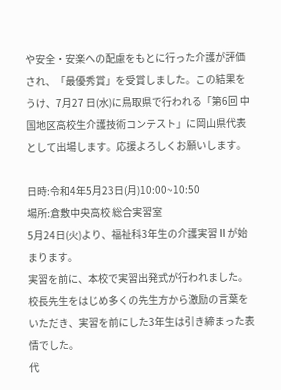や安全・安楽への配慮をもとに行った介護が評価され、「最優秀賞」を受賞しました。この結果をうけ、7月27 日(水)に鳥取県で行われる「第6回 中国地区高校生介護技術コンテスト」に岡山県代表として出場します。応援よろしくお願いします。

日時:令和4年5月23日(月)10:00~10:50
場所:倉敷中央高校 総合実習室
5月24日(火)より、福祉科3年生の介護実習Ⅱが始まります。
実習を前に、本校で実習出発式が行われました。
校長先生をはじめ多くの先生方から激励の言葉をいただき、実習を前にした3年生は引き締まった表情でした。
代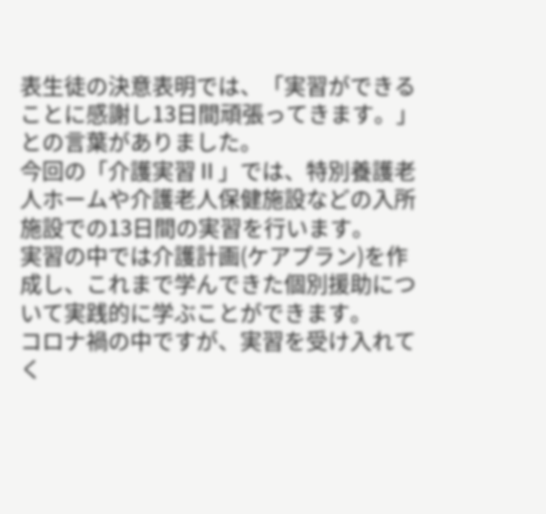表生徒の決意表明では、「実習ができることに感謝し13日間頑張ってきます。」との言葉がありました。
今回の「介護実習Ⅱ」では、特別養護老人ホームや介護老人保健施設などの入所施設での13日間の実習を行います。
実習の中では介護計画(ケアプラン)を作成し、これまで学んできた個別援助について実践的に学ぶことができます。
コロナ禍の中ですが、実習を受け入れてく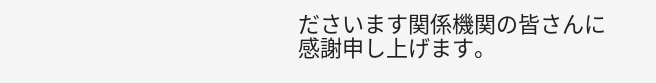ださいます関係機関の皆さんに感謝申し上げます。